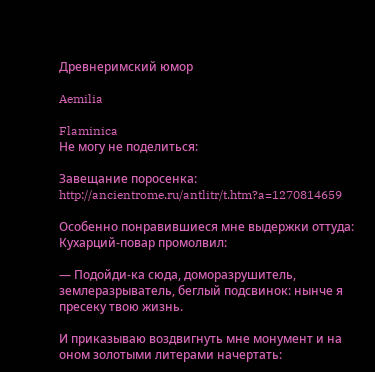Древнеримский юмор

Aemilia

Flaminica
Не могу не поделиться:

Завещание поросенка:
http://ancientrome.ru/antlitr/t.htm?a=1270814659

Особенно понравившиеся мне выдержки оттуда:
Кухарций-повар промолвил:

— Подойди-ка сюда, доморазрушитель, землеразрыватель, беглый подсвинок: нынче я пресеку твою жизнь.

И приказываю воздвигнуть мне монумент и на оном золотыми литерами начертать: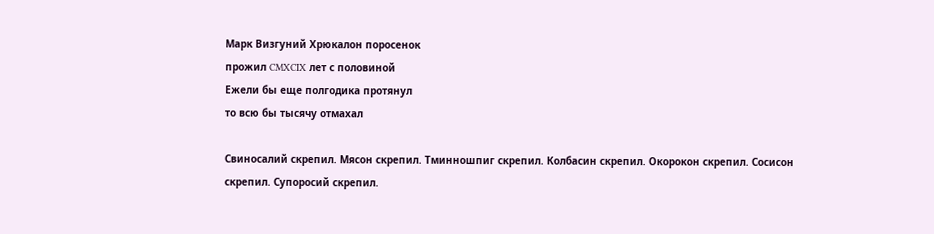Марк Визгуний Хрюкалон поросенок
прожил CMXCIX лет с половиной
Ежели бы еще полгодика протянул
то всю бы тысячу отмахал

Свиносалий скрепил. Мясон скрепил. Тминношпиг скрепил. Колбасин скрепил. Окорокон скрепил. Сосисон скрепил. Супоросий скрепил.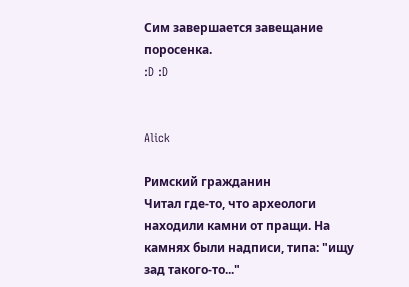Сим завершается завещание поросенка.
:D :D


Alick

Римский гражданин
Читал где-то, что археологи находили камни от пращи. На камнях были надписи, типа: "ищу зад такого-то..."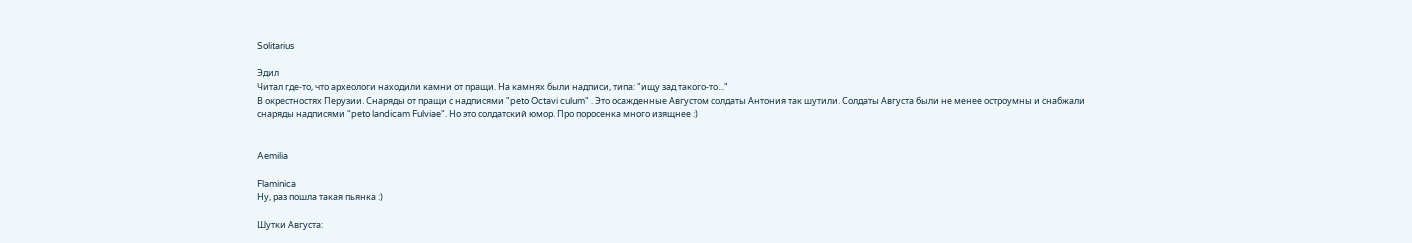Solitarius

Эдил
Читал где-то, что археологи находили камни от пращи. На камнях были надписи, типа: "ищу зад такого-то..."
В окрестностях Перузии. Снаряды от пращи с надписями "peto Octavi culum" . Это осажденные Августом солдаты Антония так шутили. Солдаты Августа были не менее остроумны и снабжали снаряды надписями "peto landicam Fulviae". Но это солдатский юмор. Про поросенка много изящнее :)


Aemilia

Flaminica
Ну, раз пошла такая пьянка :)

Шутки Августа: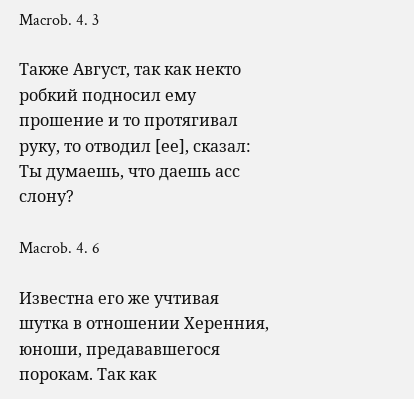Macrob. 4. 3

Также Август, так как некто робкий подносил ему прошение и то протягивал руку, то отводил [ее], сказал: Ты думаешь, что даешь асс слону?

Macrob. 4. 6

Известна его же учтивая шутка в отношении Херенния, юноши, предававшегося порокам. Так как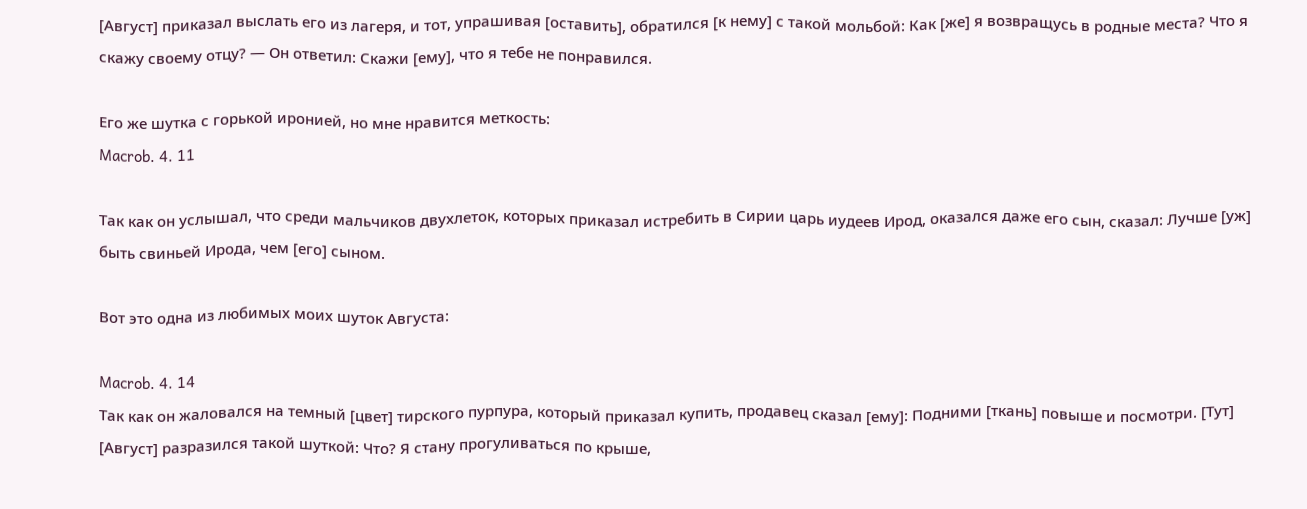[Август] приказал выслать его из лагеря, и тот, упрашивая [оставить], обратился [к нему] с такой мольбой: Как [же] я возвращусь в родные места? Что я скажу своему отцу? — Он ответил: Скажи [ему], что я тебе не понравился.

Его же шутка с горькой иронией, но мне нравится меткость:
Macrob. 4. 11

Так как он услышал, что среди мальчиков двухлеток, которых приказал истребить в Сирии царь иудеев Ирод, оказался даже его сын, сказал: Лучше [уж] быть свиньей Ирода, чем [его] сыном.

Вот это одна из любимых моих шуток Августа:

Macrob. 4. 14
Так как он жаловался на темный [цвет] тирского пурпура, который приказал купить, продавец сказал [ему]: Подними [ткань] повыше и посмотри. [Тут] [Август] разразился такой шуткой: Что? Я стану прогуливаться по крыше,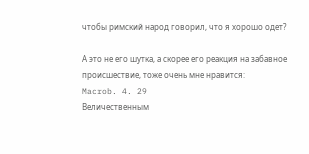чтобы римский народ говорил, что я хорошо одет?

А это не его шутка, а скорее его реакция на забавное происшествие, тоже очень мне нравится:
Macrob. 4. 29
Величественным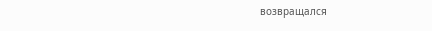возвращался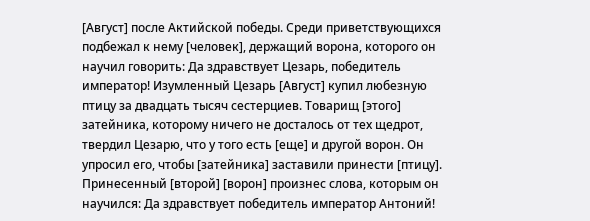[Август] после Актийской победы. Среди приветствующихся подбежал к нему [человек], держащий ворона, которого он научил говорить: Да здравствует Цезарь, победитель император! Изумленный Цезарь [Август] купил любезную птицу за двадцать тысяч сестерциев. Товарищ [этого] затейника, которому ничего не досталось от тех щедрот, твердил Цезарю, что у того есть [еще] и другой ворон. Он упросил его, чтобы [затейника] заставили принести [птицу]. Принесенный [второй] [ворон] произнес слова, которым он научился: Да здравствует победитель император Антоний!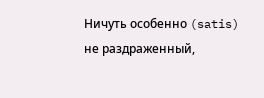Ничуть особенно (satis) не раздраженный,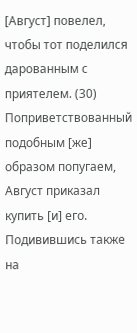[Август] повелел, чтобы тот поделился дарованным с приятелем. (30) Поприветствованный подобным [же] образом попугаем, Август приказал купить [и] его. Подивившись также на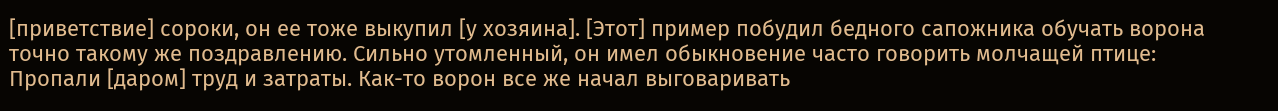[приветствие] сороки, он ее тоже выкупил [у хозяина]. [Этот] пример побудил бедного сапожника обучать ворона точно такому же поздравлению. Сильно утомленный, он имел обыкновение часто говорить молчащей птице: Пропали [даром] труд и затраты. Как-то ворон все же начал выговаривать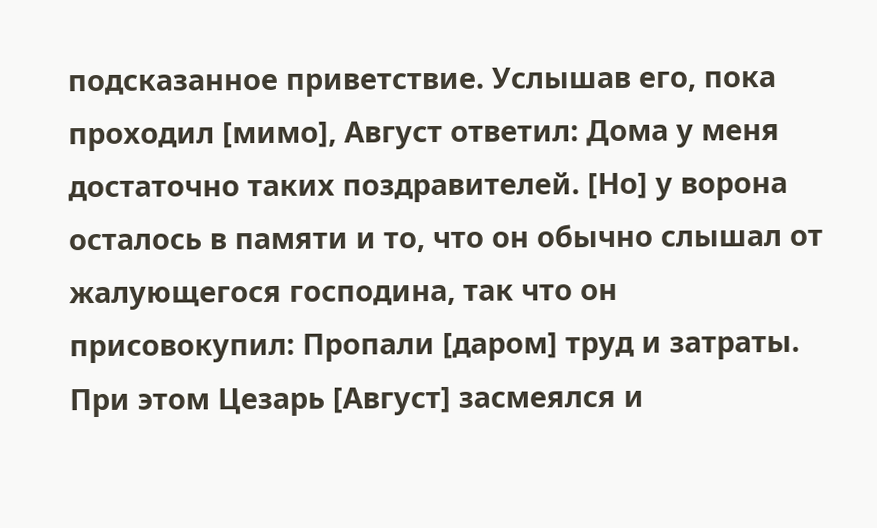подсказанное приветствие. Услышав его, пока проходил [мимо], Август ответил: Дома у меня достаточно таких поздравителей. [Но] у ворона осталось в памяти и то, что он обычно слышал от жалующегося господина, так что он присовокупил: Пропали [даром] труд и затраты. При этом Цезарь [Август] засмеялся и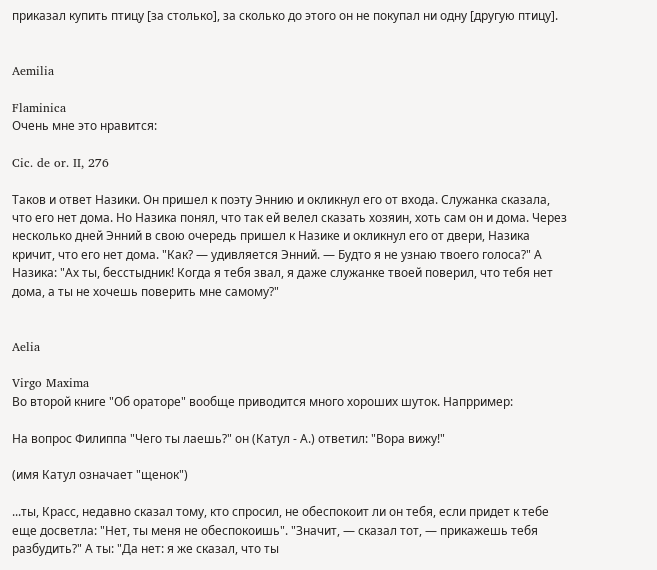приказал купить птицу [за столько], за сколько до этого он не покупал ни одну [другую птицу].


Aemilia

Flaminica
Очень мне это нравится:

Cic. de or. II, 276

Таков и ответ Назики. Он пришел к поэту Эннию и окликнул его от входа. Служанка сказала, что его нет дома. Но Назика понял, что так ей велел сказать хозяин, хоть сам он и дома. Через несколько дней Энний в свою очередь пришел к Назике и окликнул его от двери, Назика кричит, что его нет дома. "Как? — удивляется Энний. — Будто я не узнаю твоего голоса?" А Назика: "Ах ты, бесстыдник! Когда я тебя звал, я даже служанке твоей поверил, что тебя нет дома, а ты не хочешь поверить мне самому?"


Aelia

Virgo Maxima
Во второй книге "Об ораторе" вообще приводится много хороших шуток. Напрример:

На вопрос Филиппа "Чего ты лаешь?" он (Катул - А.) ответил: "Вора вижу!"

(имя Катул означает "щенок")

...ты, Красс, недавно сказал тому, кто спросил, не обеспокоит ли он тебя, если придет к тебе еще досветла: "Нет, ты меня не обеспокоишь". "Значит, — сказал тот, — прикажешь тебя разбудить?" А ты: "Да нет: я же сказал, что ты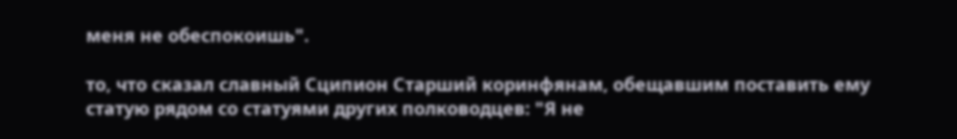меня не обеспокоишь".

то, что сказал славный Сципион Старший коринфянам, обещавшим поставить ему статую рядом со статуями других полководцев: "Я не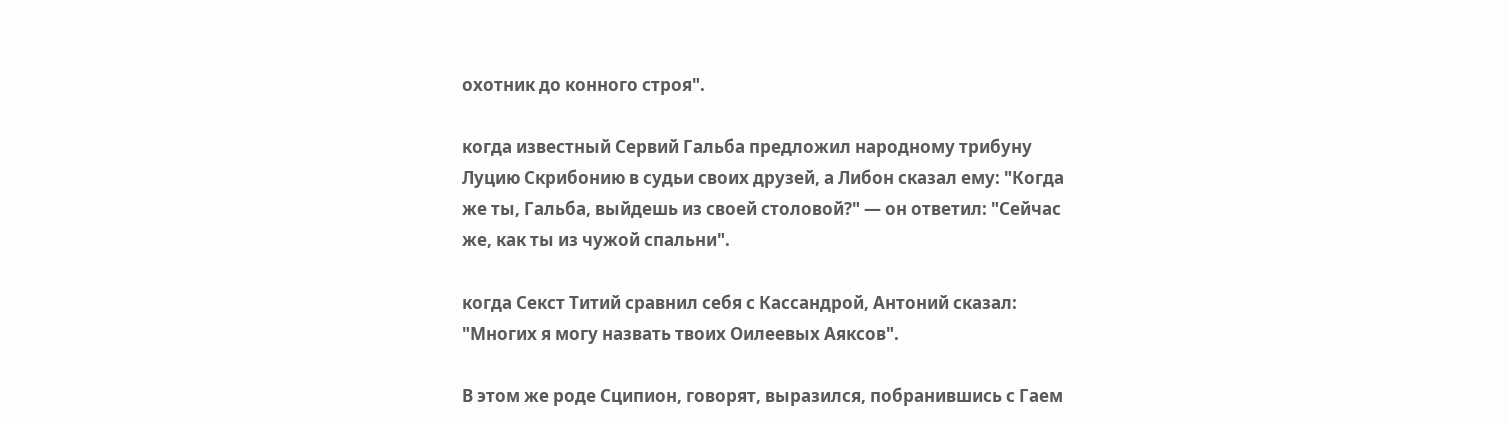охотник до конного строя".

когда известный Сервий Гальба предложил народному трибуну Луцию Скрибонию в судьи своих друзей, а Либон сказал ему: "Когда же ты, Гальба, выйдешь из своей столовой?" — он ответил: "Сейчас же, как ты из чужой спальни".

когда Секст Титий сравнил себя с Кассандрой, Антоний сказал: "Многих я могу назвать твоих Оилеевых Аяксов".

В этом же роде Сципион, говорят, выразился, побранившись с Гаем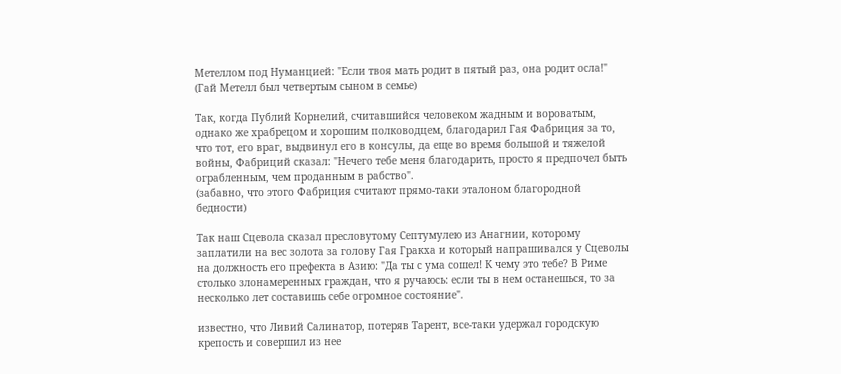Метеллом под Нуманцией: "Если твоя мать родит в пятый раз, она родит осла!"
(Гай Метелл был четвертым сыном в семье)

Так, когда Публий Корнелий, считавшийся человеком жадным и вороватым, однако же храбрецом и хорошим полководцем, благодарил Гая Фабриция за то, что тот, его враг, выдвинул его в консулы, да еще во время большой и тяжелой войны, Фабриций сказал: "Нечего тебе меня благодарить, просто я предпочел быть ограбленным, чем проданным в рабство".
(забавно, что этого Фабриция считают прямо-таки эталоном благородной бедности)

Так наш Сцевола сказал пресловутому Септумулею из Анагнии, которому заплатили на вес золота за голову Гая Гракха и который напрашивался у Сцеволы на должность его префекта в Азию: "Да ты с ума сошел! К чему это тебе? В Риме столько злонамеренных граждан, что я ручаюсь: если ты в нем останешься, то за несколько лет составишь себе огромное состояние".

известно, что Ливий Салинатор, потеряв Тарент, все-таки удержал городскую крепость и совершил из нее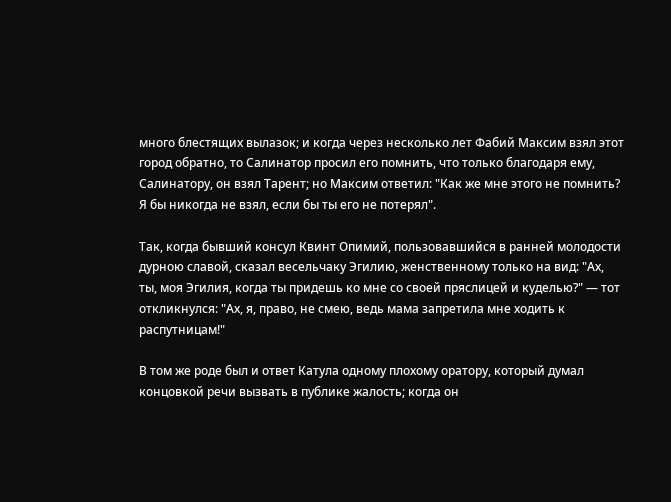много блестящих вылазок; и когда через несколько лет Фабий Максим взял этот город обратно, то Салинатор просил его помнить, что только благодаря ему, Салинатору, он взял Тарент; но Максим ответил: "Как же мне этого не помнить? Я бы никогда не взял, если бы ты его не потерял".

Так, когда бывший консул Квинт Опимий, пользовавшийся в ранней молодости дурною славой, сказал весельчаку Эгилию, женственному только на вид: "Ах, ты, моя Эгилия, когда ты придешь ко мне со своей пряслицей и куделью?" — тот откликнулся: "Ах, я, право, не смею, ведь мама запретила мне ходить к распутницам!"

В том же роде был и ответ Катула одному плохому оратору, который думал концовкой речи вызвать в публике жалость; когда он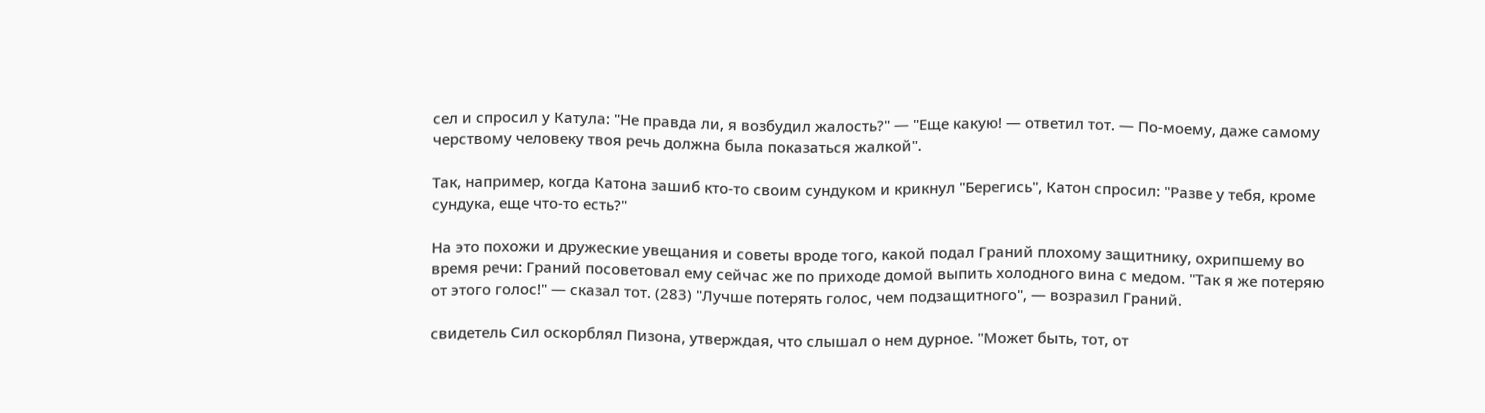сел и спросил у Катула: "Не правда ли, я возбудил жалость?" — "Еще какую! — ответил тот. — По-моему, даже самому черствому человеку твоя речь должна была показаться жалкой".

Так, например, когда Катона зашиб кто-то своим сундуком и крикнул "Берегись", Катон спросил: "Разве у тебя, кроме сундука, еще что-то есть?"

На это похожи и дружеские увещания и советы вроде того, какой подал Граний плохому защитнику, охрипшему во время речи: Граний посоветовал ему сейчас же по приходе домой выпить холодного вина с медом. "Так я же потеряю от этого голос!" — сказал тот. (283) "Лучше потерять голос, чем подзащитного", — возразил Граний.

свидетель Сил оскорблял Пизона, утверждая, что слышал о нем дурное. "Может быть, тот, от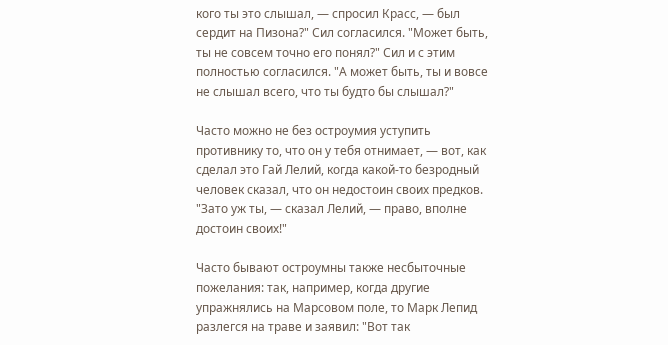кого ты это слышал, — спросил Красс, — был сердит на Пизона?" Сил согласился. "Может быть, ты не совсем точно его понял?" Сил и с этим полностью согласился. "А может быть, ты и вовсе не слышал всего, что ты будто бы слышал?"

Часто можно не без остроумия уступить противнику то, что он у тебя отнимает, — вот, как сделал это Гай Лелий, когда какой-то безродный человек сказал, что он недостоин своих предков. "Зато уж ты, — сказал Лелий, — право, вполне достоин своих!"

Часто бывают остроумны также несбыточные пожелания: так, например, когда другие упражнялись на Марсовом поле, то Марк Лепид разлегся на траве и заявил: "Вот так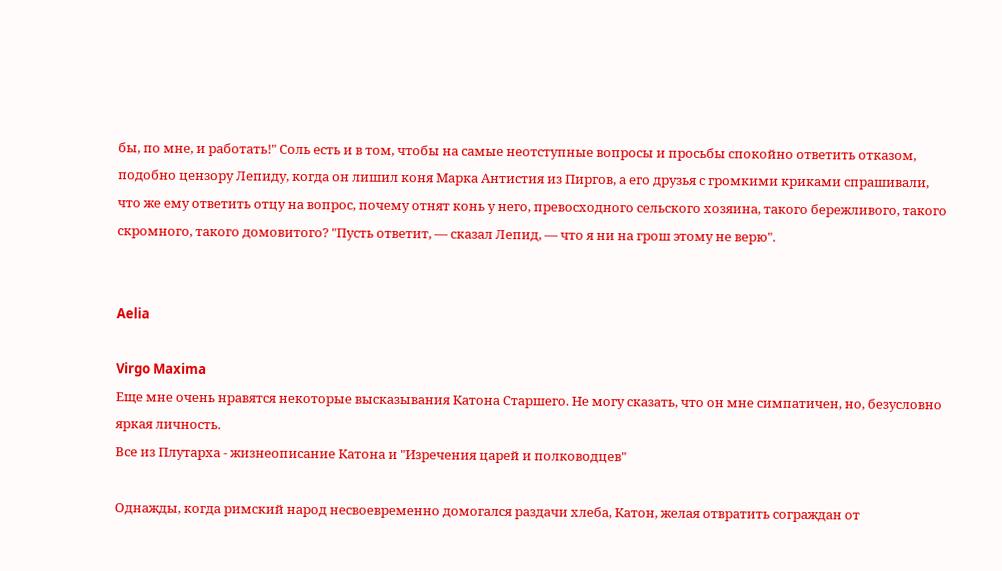бы, по мне, и работать!" Соль есть и в том, чтобы на самые неотступные вопросы и просьбы спокойно ответить отказом, подобно цензору Лепиду, когда он лишил коня Марка Антистия из Пиргов, а его друзья с громкими криками спрашивали, что же ему ответить отцу на вопрос, почему отнят конь у него, превосходного сельского хозяина, такого бережливого, такого скромного, такого домовитого? "Пусть ответит, — сказал Лепид, — что я ни на грош этому не верю".


Aelia

Virgo Maxima
Еще мне очень нравятся некоторые высказывания Катона Старшего. Не могу сказать, что он мне симпатичен, но, безусловно яркая личность.
Все из Плутарха - жизнеописание Катона и "Изречения царей и полководцев"

Однажды, когда римский народ несвоевременно домогался раздачи хлеба, Катон, желая отвратить сограждан от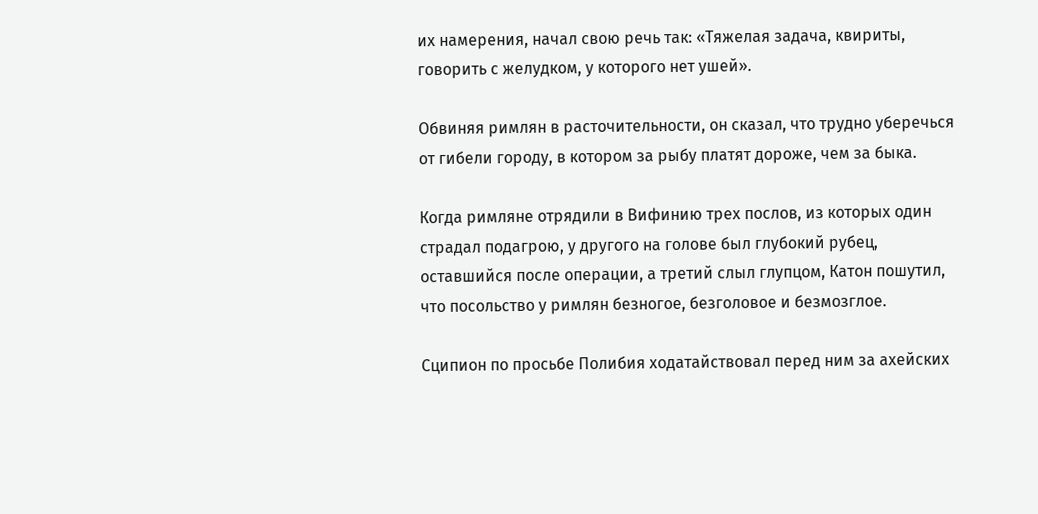их намерения, начал свою речь так: «Тяжелая задача, квириты, говорить с желудком, у которого нет ушей».

Обвиняя римлян в расточительности, он сказал, что трудно уберечься от гибели городу, в котором за рыбу платят дороже, чем за быка.

Когда римляне отрядили в Вифинию трех послов, из которых один страдал подагрою, у другого на голове был глубокий рубец, оставшийся после операции, а третий слыл глупцом, Катон пошутил, что посольство у римлян безногое, безголовое и безмозглое.

Сципион по просьбе Полибия ходатайствовал перед ним за ахейских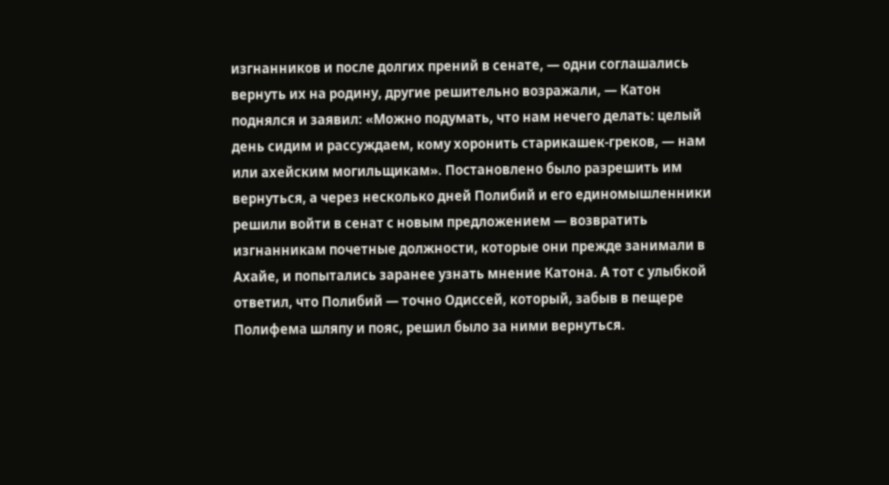изгнанников и после долгих прений в сенате, — одни соглашались вернуть их на родину, другие решительно возражали, — Катон поднялся и заявил: «Можно подумать, что нам нечего делать: целый день сидим и рассуждаем, кому хоронить старикашек-греков, — нам или ахейским могильщикам». Постановлено было разрешить им вернуться, а через несколько дней Полибий и его единомышленники решили войти в сенат с новым предложением — возвратить изгнанникам почетные должности, которые они прежде занимали в Ахайе, и попытались заранее узнать мнение Катона. А тот с улыбкой ответил, что Полибий — точно Одиссей, который, забыв в пещере Полифема шляпу и пояс, решил было за ними вернуться.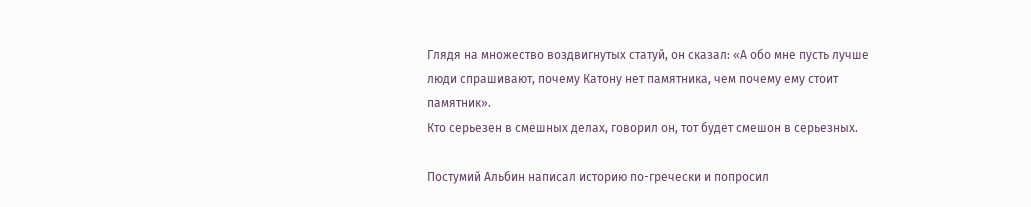Глядя на множество воздвигнутых статуй, он сказал: «А обо мне пусть лучше люди спрашивают, почему Катону нет памятника, чем почему ему стоит памятник».
Кто серьезен в смешных делах, говорил он, тот будет смешон в серьезных.

Постумий Альбин написал историю по-гречески и попросил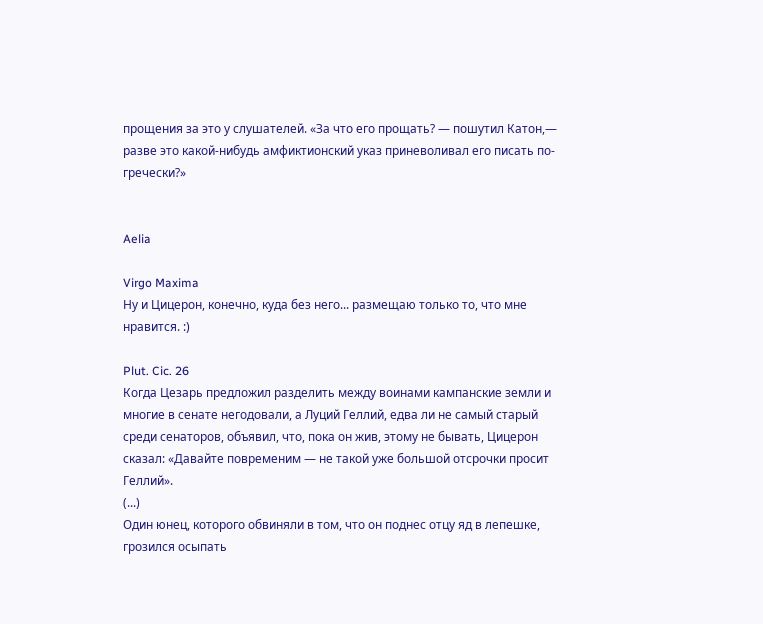прощения за это у слушателей. «За что его прощать? — пошутил Катон,— разве это какой-нибудь амфиктионский указ приневоливал его писать по-гречески?»


Aelia

Virgo Maxima
Ну и Цицерон, конечно, куда без него... размещаю только то, что мне нравится. :)

Plut. Cic. 26
Когда Цезарь предложил разделить между воинами кампанские земли и многие в сенате негодовали, а Луций Геллий, едва ли не самый старый среди сенаторов, объявил, что, пока он жив, этому не бывать, Цицерон сказал: «Давайте повременим — не такой уже большой отсрочки просит Геллий».
(...)
Один юнец, которого обвиняли в том, что он поднес отцу яд в лепешке, грозился осыпать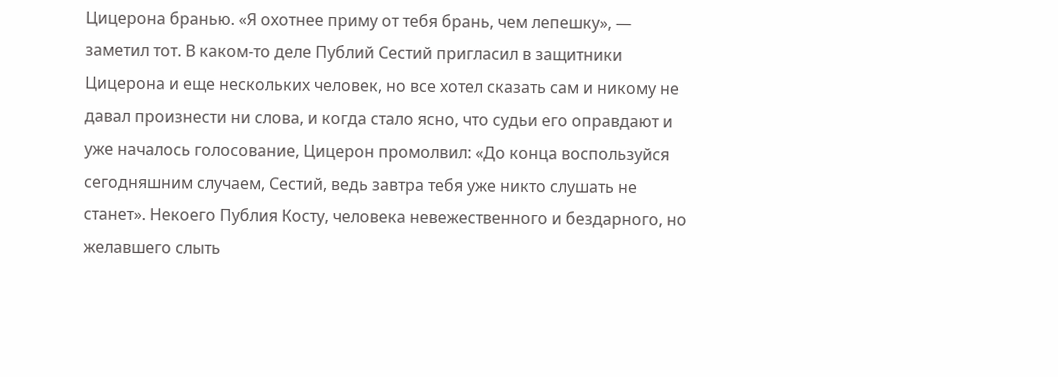Цицерона бранью. «Я охотнее приму от тебя брань, чем лепешку», — заметил тот. В каком-то деле Публий Сестий пригласил в защитники Цицерона и еще нескольких человек, но все хотел сказать сам и никому не давал произнести ни слова, и когда стало ясно, что судьи его оправдают и уже началось голосование, Цицерон промолвил: «До конца воспользуйся сегодняшним случаем, Сестий, ведь завтра тебя уже никто слушать не станет». Некоего Публия Косту, человека невежественного и бездарного, но желавшего слыть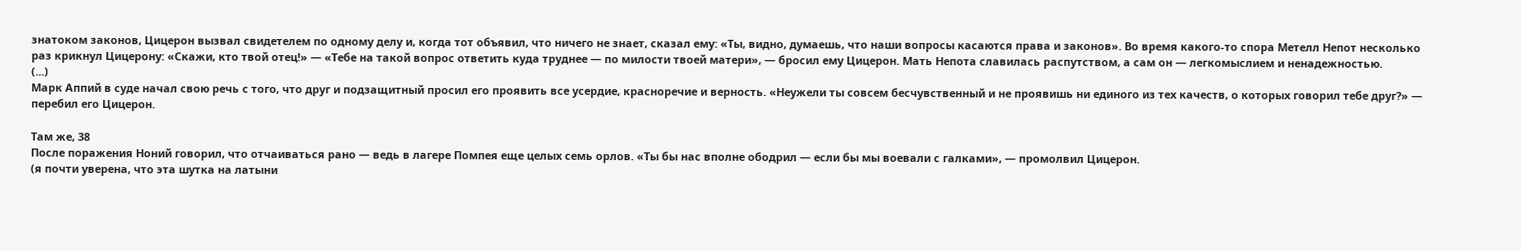знатоком законов, Цицерон вызвал свидетелем по одному делу и, когда тот объявил, что ничего не знает, сказал ему: «Ты, видно, думаешь, что наши вопросы касаются права и законов». Во время какого-то спора Метелл Непот несколько раз крикнул Цицерону: «Скажи, кто твой отец!» — «Тебе на такой вопрос ответить куда труднее — по милости твоей матери», — бросил ему Цицерон. Мать Непота славилась распутством, а сам он — легкомыслием и ненадежностью.
(...)
Марк Аппий в суде начал свою речь с того, что друг и подзащитный просил его проявить все усердие, красноречие и верность. «Неужели ты совсем бесчувственный и не проявишь ни единого из тех качеств, о которых говорил тебе друг?» — перебил его Цицерон.

Там же, 38
После поражения Ноний говорил, что отчаиваться рано — ведь в лагере Помпея еще целых семь орлов. «Ты бы нас вполне ободрил — если бы мы воевали с галками», — промолвил Цицерон.
(я почти уверена, что эта шутка на латыни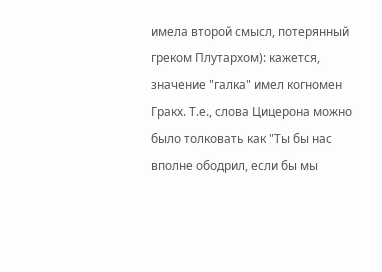имела второй смысл, потерянный греком Плутархом): кажется, значение "галка" имел когномен Гракх. Т.е., слова Цицерона можно было толковать как "Ты бы нас вполне ободрил, если бы мы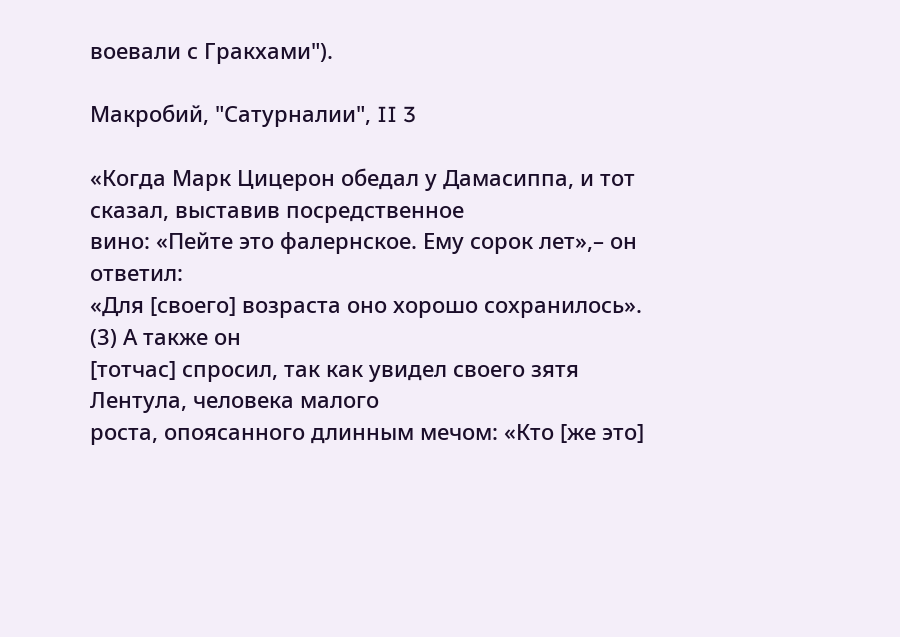воевали с Гракхами").

Макробий, "Сатурналии", II 3

«Когда Марк Цицерон обедал у Дамасиппа, и тот сказал, выставив посредственное
вино: «Пейте это фалернское. Ему сорок лет»,– он ответил:
«Для [своего] возраста оно хорошо сохранилось». (3) А также он
[тотчас] спросил, так как увидел своего зятя Лентула, человека малого
роста, опоясанного длинным мечом: «Кто [же это]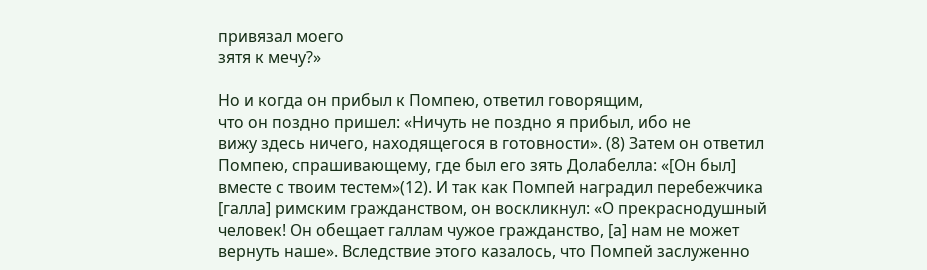привязал моего
зятя к мечу?»

Но и когда он прибыл к Помпею, ответил говорящим,
что он поздно пришел: «Ничуть не поздно я прибыл, ибо не
вижу здесь ничего, находящегося в готовности». (8) Затем он ответил
Помпею, спрашивающему, где был его зять Долабелла: «[Он был]
вместе с твоим тестем»(12). И так как Помпей наградил перебежчика
[галла] римским гражданством, он воскликнул: «О прекраснодушный
человек! Он обещает галлам чужое гражданство, [а] нам не может
вернуть наше». Вследствие этого казалось, что Помпей заслуженно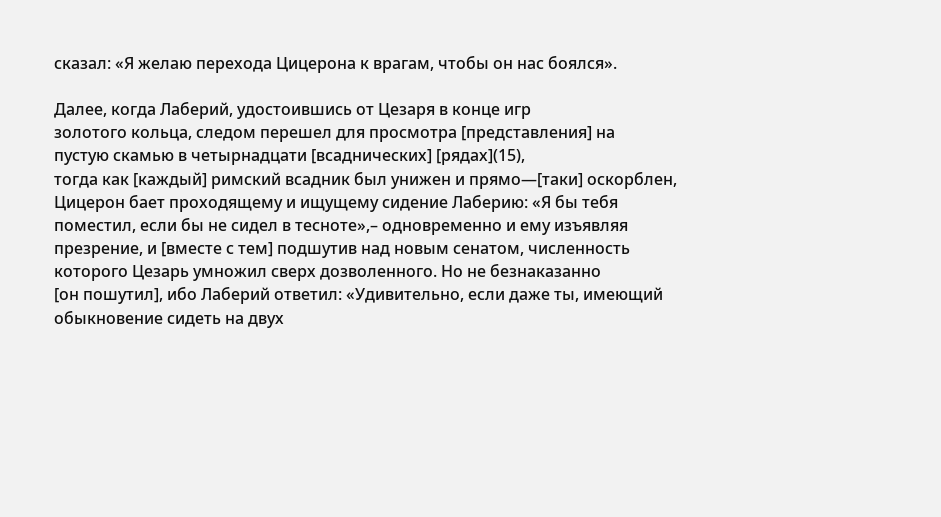сказал: «Я желаю перехода Цицерона к врагам, чтобы он нас боялся».

Далее, когда Лаберий, удостоившись от Цезаря в конце игр
золотого кольца, следом перешел для просмотра [представления] на
пустую скамью в четырнадцати [всаднических] [рядах](15),
тогда как [каждый] римский всадник был унижен и прямо—[таки] оскорблен,
Цицерон бает проходящему и ищущему сидение Лаберию: «Я бы тебя
поместил, если бы не сидел в тесноте»,– одновременно и ему изъявляя
презрение, и [вместе с тем] подшутив над новым сенатом, численность
которого Цезарь умножил сверх дозволенного. Но не безнаказанно
[он пошутил], ибо Лаберий ответил: «Удивительно, если даже ты, имеющий
обыкновение сидеть на двух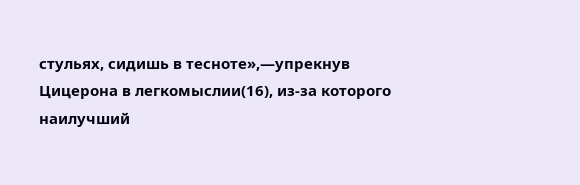стульях, сидишь в тесноте»,—упрекнув
Цицерона в легкомыслии(16), из-за которого наилучший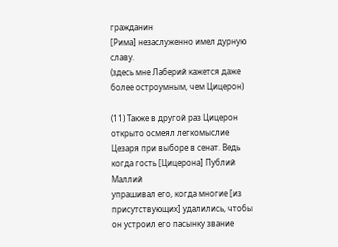гражданин
[Рима] незаслуженно имел дурную славу.
(здесь мне Лаберий кажется даже более остроумным, чем Цицерон)

(11) Также в другой раз Цицерон открыто осмеял легкомыслие
Цезаря при выборе в сенат. Ведь когда гость [Цицерона] Публий Маллий
упрашивал его, когда многие [из присутствующих] удалились, чтобы
он устроил его пасынку звание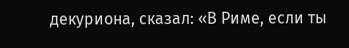декуриона, сказал: «В Риме, если ты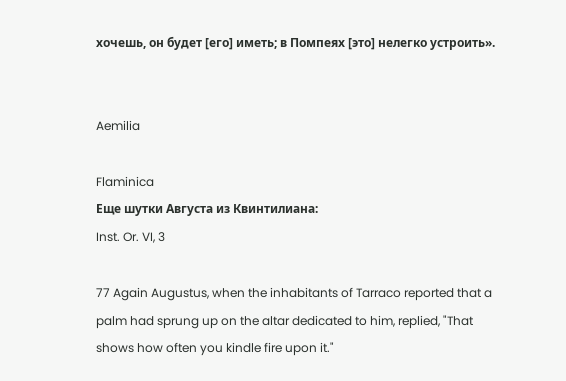хочешь, он будет [его] иметь; в Помпеях [это] нелегко устроить».


Aemilia

Flaminica
Еще шутки Августа из Квинтилиана:
Inst. Or. VI, 3

77 Again Augustus, when the inhabitants of Tarraco reported that a palm had sprung up on the altar dedicated to him, replied, "That shows how often you kindle fire upon it."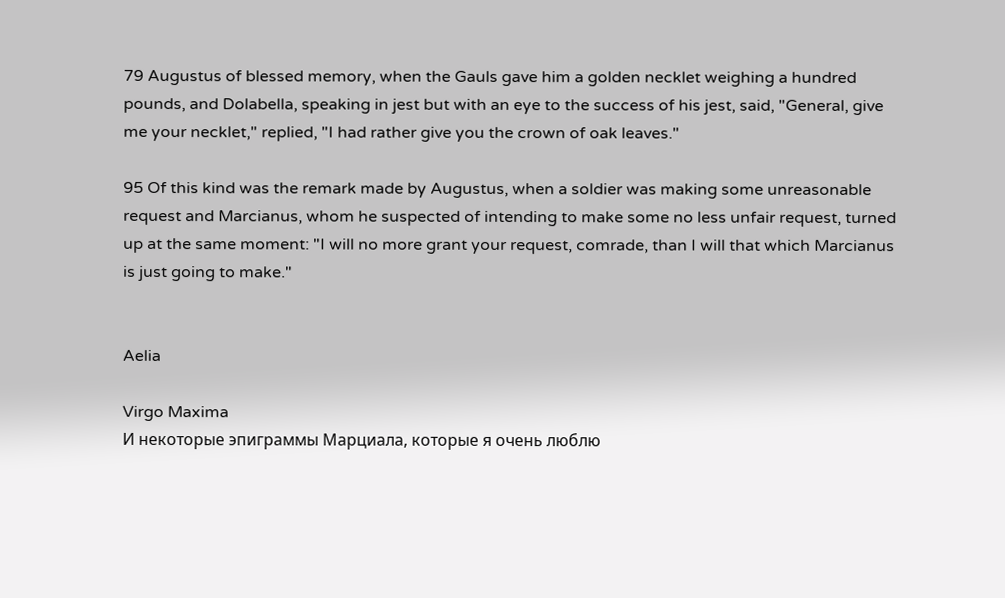79 Augustus of blessed memory, when the Gauls gave him a golden necklet weighing a hundred pounds, and Dolabella, speaking in jest but with an eye to the success of his jest, said, "General, give me your necklet," replied, "I had rather give you the crown of oak leaves."

95 Of this kind was the remark made by Augustus, when a soldier was making some unreasonable request and Marcianus, whom he suspected of intending to make some no less unfair request, turned up at the same moment: "I will no more grant your request, comrade, than I will that which Marcianus is just going to make."


Aelia

Virgo Maxima
И некоторые эпиграммы Марциала, которые я очень люблю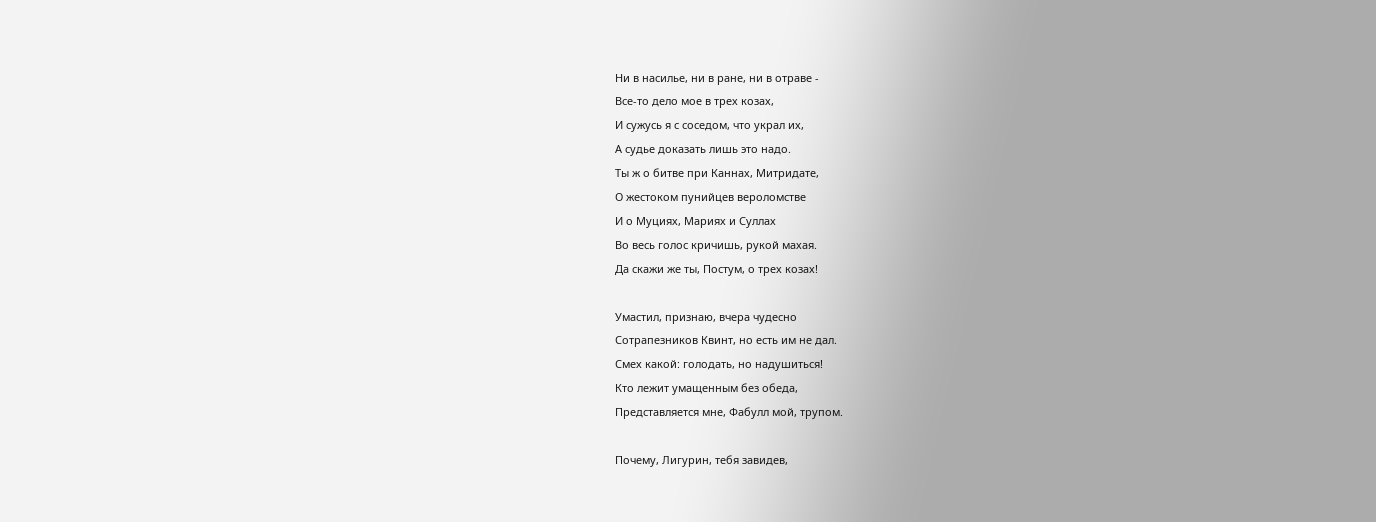Ни в насилье, ни в ране, ни в отраве -
Все-то дело мое в трех козах,
И сужусь я с соседом, что украл их,
А судье доказать лишь это надо.
Ты ж о битве при Каннах, Митридате,
О жестоком пунийцев вероломстве
И о Муциях, Мариях и Суллах
Во весь голос кричишь, рукой махая.
Да скажи же ты, Постум, о трех козах!

Умастил, признаю, вчера чудесно
Сотрапезников Квинт, но есть им не дал.
Смех какой: голодать, но надушиться!
Кто лежит умащенным без обеда,
Представляется мне, Фабулл мой, трупом.

Почему, Лигурин, тебя завидев,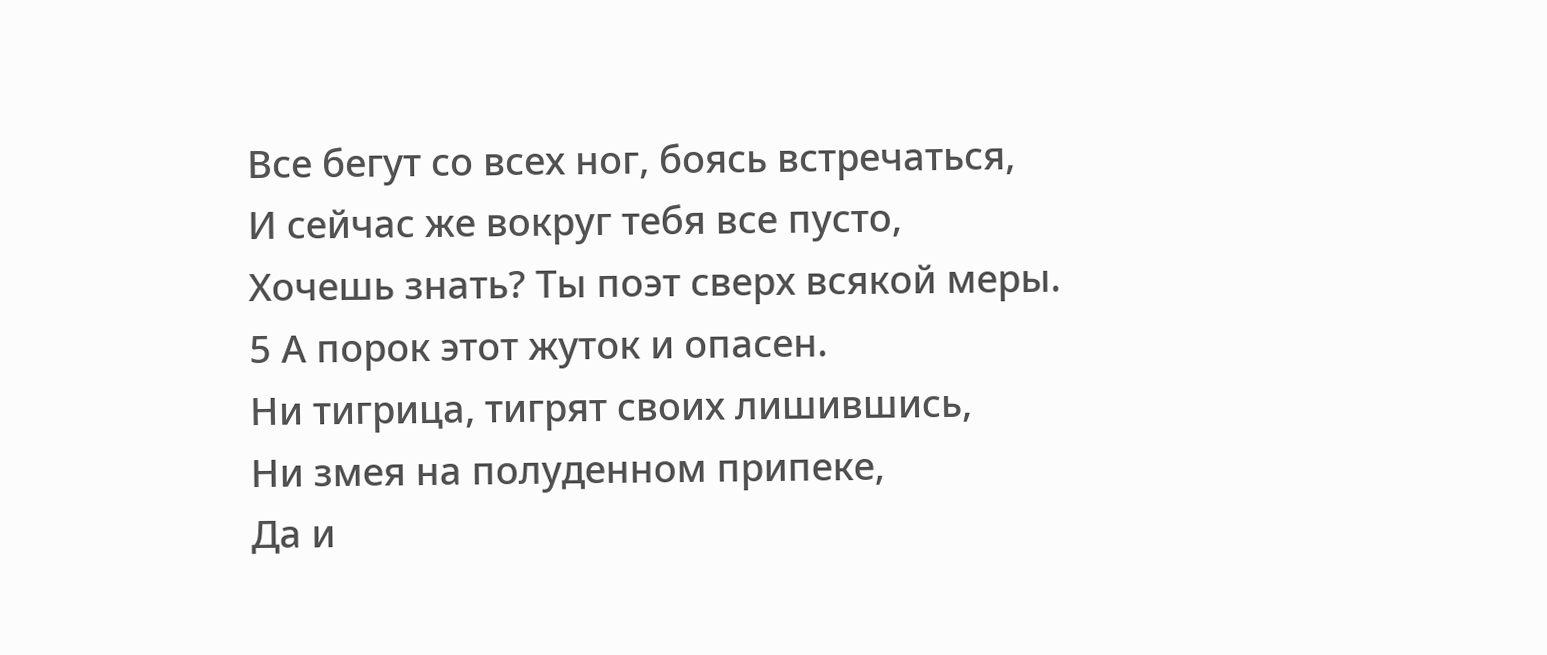Все бегут со всех ног, боясь встречаться,
И сейчас же вокруг тебя все пусто,
Хочешь знать? Ты поэт сверх всякой меры.
5 А порок этот жуток и опасен.
Ни тигрица, тигрят своих лишившись,
Ни змея на полуденном припеке,
Да и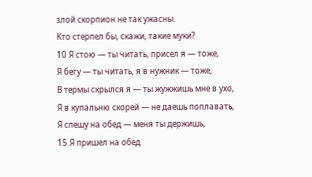злой скорпион не так ужасны.
Кто стерпел бы, скажи, такие муки?
10 Я стою — ты читать, присел я — тоже,
Я бегу — ты читать, я в нужник — тоже,
В термы скрылся я — ты жужжишь мне в ухо,
Я в купальню скорей — не даешь поплавать,
Я спешу на обед — меня ты держишь,
15 Я пришел на обед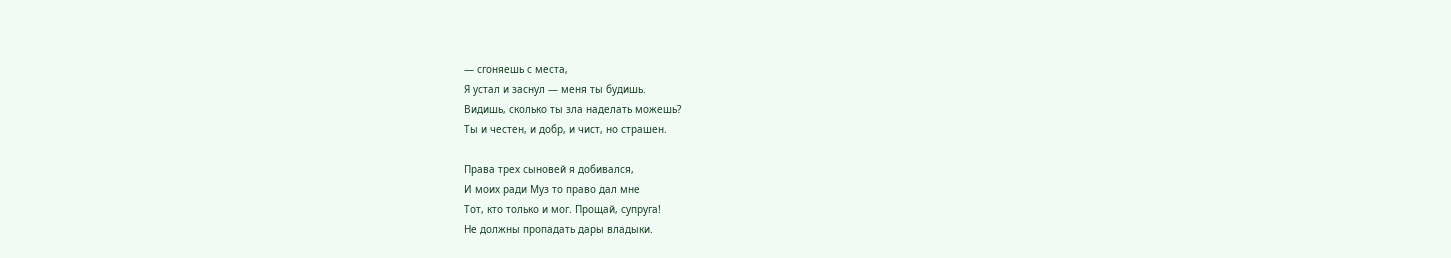— сгоняешь с места,
Я устал и заснул — меня ты будишь.
Видишь, сколько ты зла наделать можешь?
Ты и честен, и добр, и чист, но страшен.

Права трех сыновей я добивался,
И моих ради Муз то право дал мне
Тот, кто только и мог. Прощай, супруга!
Не должны пропадать дары владыки.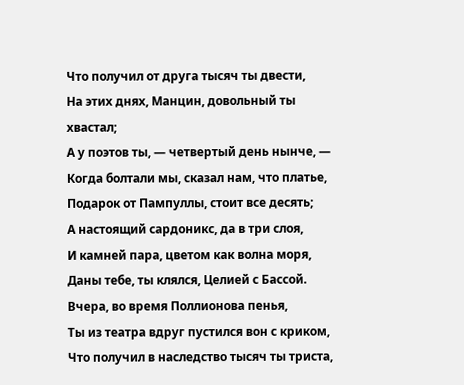Что получил от друга тысяч ты двести,
На этих днях, Манцин, довольный ты хвастал;
А у поэтов ты, — четвертый день нынче, —
Когда болтали мы, сказал нам, что платье,
Подарок от Пампуллы, стоит все десять;
А настоящий сардоникс, да в три слоя,
И камней пара, цветом как волна моря,
Даны тебе, ты клялся, Целией с Бассой.
Вчера, во время Поллионова пенья,
Ты из театра вдруг пустился вон с криком,
Что получил в наследство тысяч ты триста,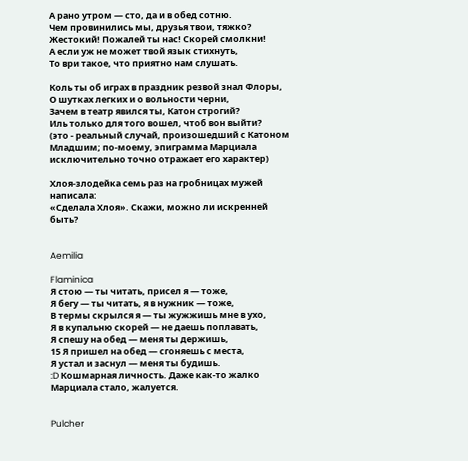А рано утром — сто, да и в обед сотню.
Чем провинились мы, друзья твои, тяжко?
Жестокий! Пожалей ты нас! Скорей смолкни!
А если уж не может твой язык стихнуть,
То ври такое, что приятно нам слушать.

Коль ты об играх в праздник резвой знал Флоры,
О шутках легких и о вольности черни,
Зачем в театр явился ты, Катон строгий?
Иль только для того вошел, чтоб вон выйти?
(это - реальный случай, произошедший с Катоном Младшим; по-моему, эпиграмма Марциала исключительно точно отражает его характер)

Хлоя-злодейка семь раз на гробницах мужей написала:
«Сделала Хлоя». Скажи, можно ли искренней быть?


Aemilia

Flaminica
Я стою — ты читать, присел я — тоже,
Я бегу — ты читать, я в нужник — тоже,
В термы скрылся я — ты жужжишь мне в ухо,
Я в купальню скорей — не даешь поплавать,
Я спешу на обед — меня ты держишь,
15 Я пришел на обед — сгоняешь с места,
Я устал и заснул — меня ты будишь.
:D Кошмарная личность. Даже как-то жалко Марциала стало, жалуется.


Pulcher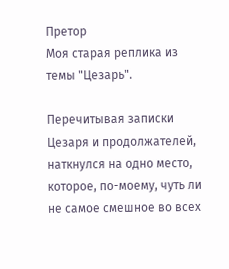Претор
Моя старая реплика из темы "Цезарь".

Перечитывая записки Цезаря и продолжателей, наткнулся на одно место, которое, по-моему, чуть ли не самое смешное во всех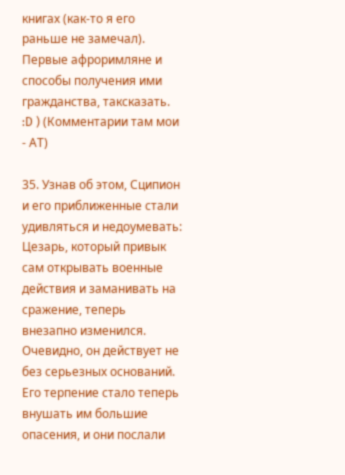книгах (как-то я его раньше не замечал). Первые афроримляне и способы получения ими гражданства, таксказать. :D ) (Комментарии там мои - АТ)

35. Узнав об этом, Сципион и его приближенные стали удивляться и недоумевать: Цезарь, который привык сам открывать военные действия и заманивать на сражение, теперь внезапно изменился. Очевидно, он действует не без серьезных оснований. Его терпение стало теперь внушать им большие опасения, и они послали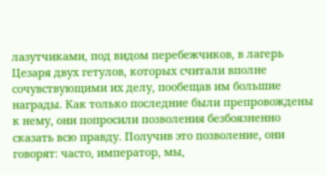лазутчиками, под видом перебежчиков, в лагерь Цезаря двух гетулов, которых считали вполне сочувствующими их делу, пообещав им большие награды. Как только последние были препровождены к нему, они попросили позволения безбоязненно сказать всю правду. Получив это позволение, они говорят: часто, император, мы,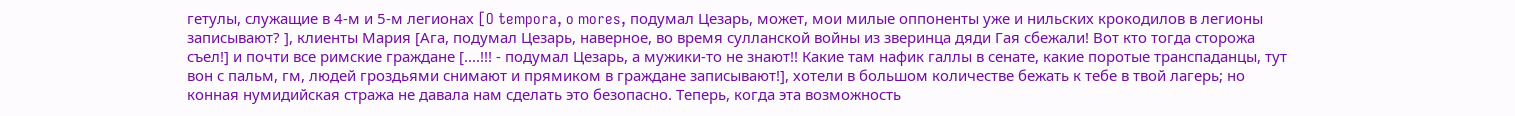гетулы, служащие в 4-м и 5-м легионах [O tempora, o mores, подумал Цезарь, может, мои милые оппоненты уже и нильских крокодилов в легионы записывают? ], клиенты Мария [Ага, подумал Цезарь, наверное, во время сулланской войны из зверинца дяди Гая сбежали! Вот кто тогда сторожа съел!] и почти все римские граждане [....!!! - подумал Цезарь, а мужики-то не знают!! Какие там нафик галлы в сенате, какие поротые транспаданцы, тут вон с пальм, гм, людей гроздьями снимают и прямиком в граждане записывают!], хотели в большом количестве бежать к тебе в твой лагерь; но конная нумидийская стража не давала нам сделать это безопасно. Теперь, когда эта возможность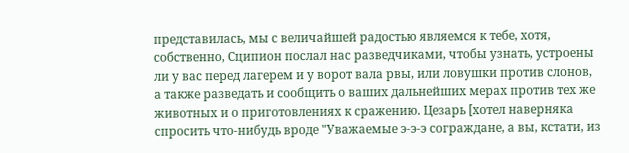представилась, мы с величайшей радостью являемся к тебе, хотя, собственно, Сципион послал нас разведчиками, чтобы узнать, устроены ли у вас перед лагерем и у ворот вала рвы, или ловушки против слонов, а также разведать и сообщить о ваших дальнейших мерах против тех же животных и о приготовлениях к сражению. Цезарь [хотел наверняка спросить что-нибудь вроде "Уважаемые э-э-э сограждане, а вы, кстати, из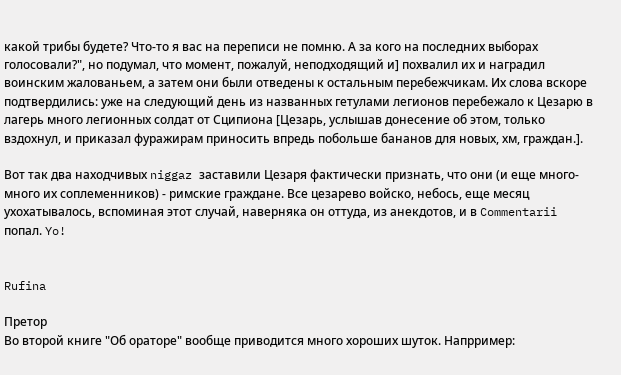какой трибы будете? Что-то я вас на переписи не помню. А за кого на последних выборах голосовали?", но подумал, что момент, пожалуй, неподходящий и] похвалил их и наградил воинским жалованьем, а затем они были отведены к остальным перебежчикам. Их слова вскоре подтвердились: уже на следующий день из названных гетулами легионов перебежало к Цезарю в лагерь много легионных солдат от Сципиона [Цезарь, услышав донесение об этом, только вздохнул, и приказал фуражирам приносить впредь побольше бананов для новых, хм, граждан.].

Вот так два находчивых niggaz заставили Цезаря фактически признать, что они (и еще много-много их соплеменников) - римские граждане. Все цезарево войско, небось, еще месяц ухохатывалось, вспоминая этот случай, наверняка он оттуда, из анекдотов, и в Commentarii попал. Yo!


Rufina

Претор
Во второй книге "Об ораторе" вообще приводится много хороших шуток. Напрример: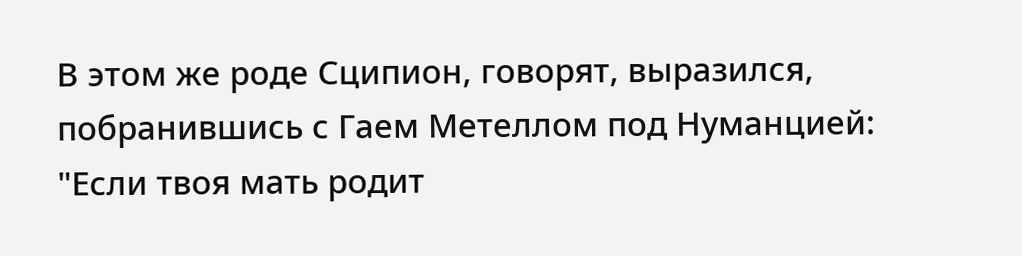В этом же роде Сципион, говорят, выразился, побранившись с Гаем Метеллом под Нуманцией: "Если твоя мать родит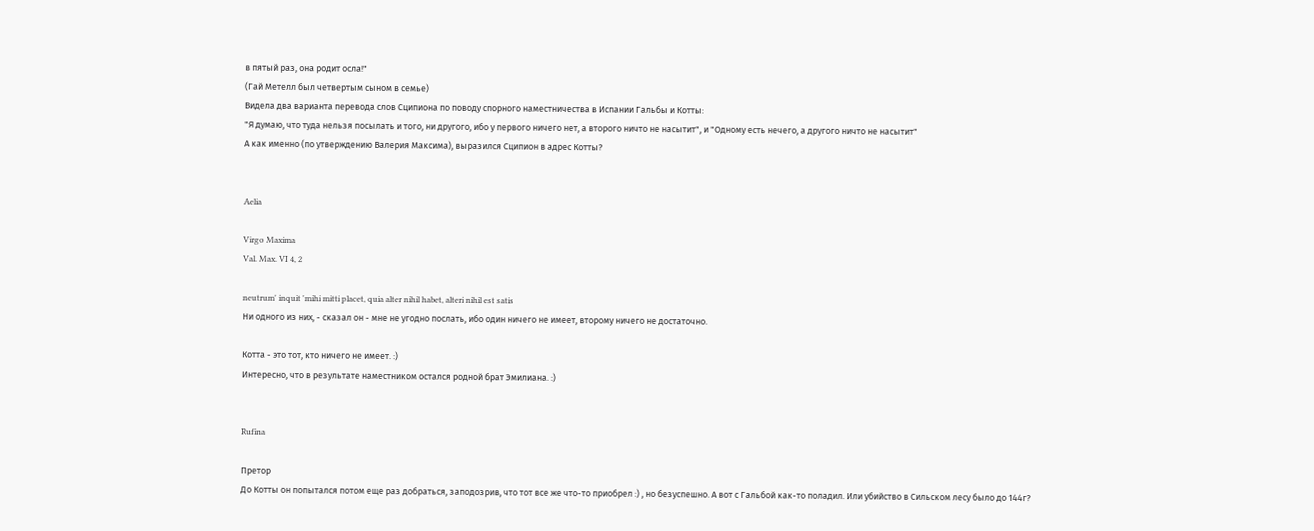в пятый раз, она родит осла!"
(Гай Метелл был четвертым сыном в семье)
Видела два варианта перевода слов Сципиона по поводу спорного наместничества в Испании Гальбы и Котты:
"Я думаю, что туда нельзя посылать и того, ни другого, ибо у первого ничего нет, а второго ничто не насытит", и "Одному есть нечего, а другого ничто не насытит"
А как именно (по утверждению Валерия Максима), выразился Сципион в адрес Котты?


Aelia

Virgo Maxima
Val. Max. VI 4, 2

neutrum' inquit 'mihi mitti placet, quia alter nihil habet, alteri nihil est satis
Ни одного из них, - сказал он - мне не угодно послать, ибо один ничего не имеет, второму ничего не достаточно.

Котта - это тот, кто ничего не имеет. :)
Интересно, что в результате наместником остался родной брат Эмилиана. :)


Rufina

Претор
До Котты он попытался потом еще раз добраться, заподозрив, что тот все же что-то приобрел :) , но безуспешно. А вот с Гальбой как-то поладил. Или убийство в Сильском лесу было до 144г?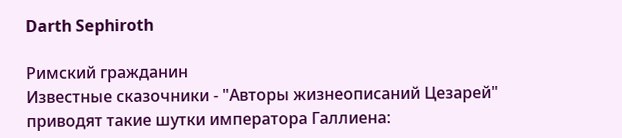Darth Sephiroth

Римский гражданин
Известные сказочники - "Авторы жизнеописаний Цезарей" приводят такие шутки императора Галлиена: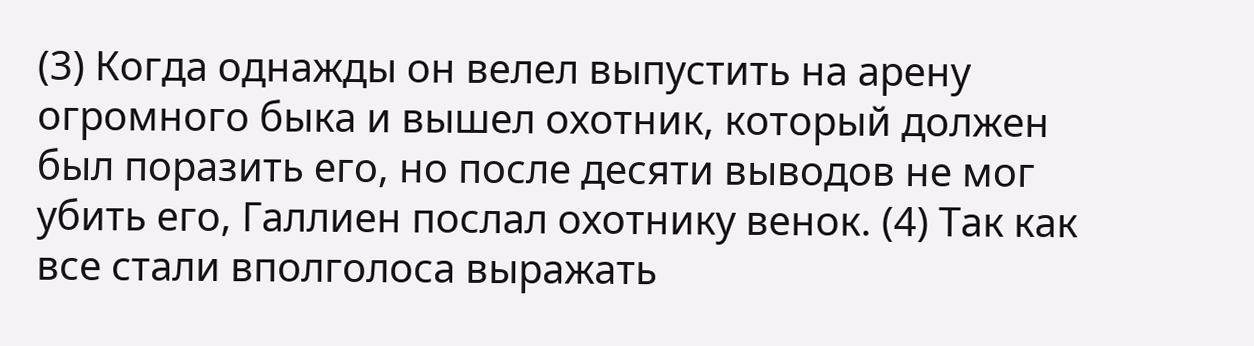(3) Когда однажды он велел выпустить на арену огромного быка и вышел охотник, который должен был поразить его, но после десяти выводов не мог убить его, Галлиен послал охотнику венок. (4) Так как все стали вполголоса выражать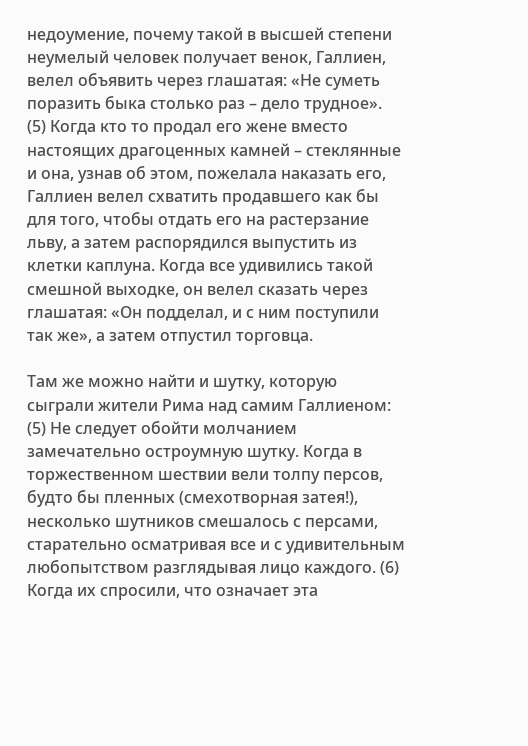недоумение, почему такой в высшей степени неумелый человек получает венок, Галлиен, велел объявить через глашатая: «Не суметь поразить быка столько раз – дело трудное».
(5) Когда кто то продал его жене вместо настоящих драгоценных камней – стеклянные и она, узнав об этом, пожелала наказать его, Галлиен велел схватить продавшего как бы для того, чтобы отдать его на растерзание льву, а затем распорядился выпустить из клетки каплуна. Когда все удивились такой смешной выходке, он велел сказать через глашатая: «Он подделал, и с ним поступили так же», а затем отпустил торговца.

Там же можно найти и шутку, которую сыграли жители Рима над самим Галлиеном:
(5) Не следует обойти молчанием замечательно остроумную шутку. Когда в торжественном шествии вели толпу персов, будто бы пленных (смехотворная затея!), несколько шутников смешалось с персами, старательно осматривая все и с удивительным любопытством разглядывая лицо каждого. (6) Когда их спросили, что означает эта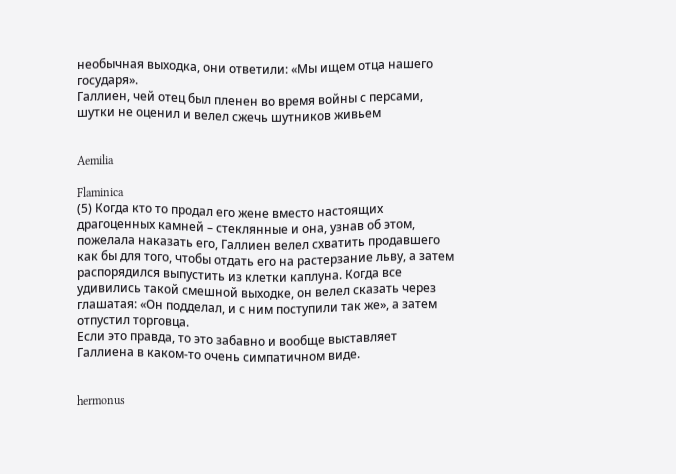необычная выходка, они ответили: «Мы ищем отца нашего государя».
Галлиен, чей отец был пленен во время войны с персами, шутки не оценил и велел сжечь шутников живьем


Aemilia

Flaminica
(5) Когда кто то продал его жене вместо настоящих драгоценных камней – стеклянные и она, узнав об этом, пожелала наказать его, Галлиен велел схватить продавшего как бы для того, чтобы отдать его на растерзание льву, а затем распорядился выпустить из клетки каплуна. Когда все удивились такой смешной выходке, он велел сказать через глашатая: «Он подделал, и с ним поступили так же», а затем отпустил торговца.
Если это правда, то это забавно и вообще выставляет Галлиена в каком-то очень симпатичном виде.


hermonus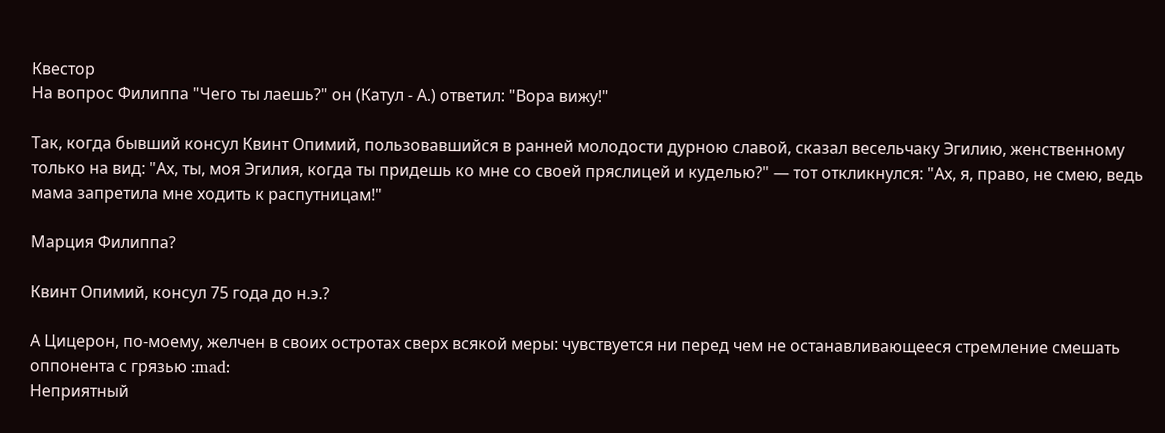Квестор
На вопрос Филиппа "Чего ты лаешь?" он (Катул - А.) ответил: "Вора вижу!"

Так, когда бывший консул Квинт Опимий, пользовавшийся в ранней молодости дурною славой, сказал весельчаку Эгилию, женственному только на вид: "Ах, ты, моя Эгилия, когда ты придешь ко мне со своей пряслицей и куделью?" — тот откликнулся: "Ах, я, право, не смею, ведь мама запретила мне ходить к распутницам!"

Марция Филиппа?

Квинт Опимий, консул 75 года до н.э.?

А Цицерон, по-моему, желчен в своих остротах сверх всякой меры: чувствуется ни перед чем не останавливающееся стремление смешать оппонента с грязью :mad:
Неприятный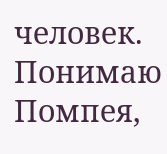человек. Понимаю Помпея,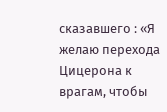сказавшего : «Я желаю перехода Цицерона к врагам, чтобы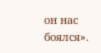он нас боялся».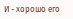И - хорошо его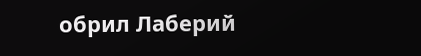обрил Лаберий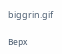biggrin.gif

Верх